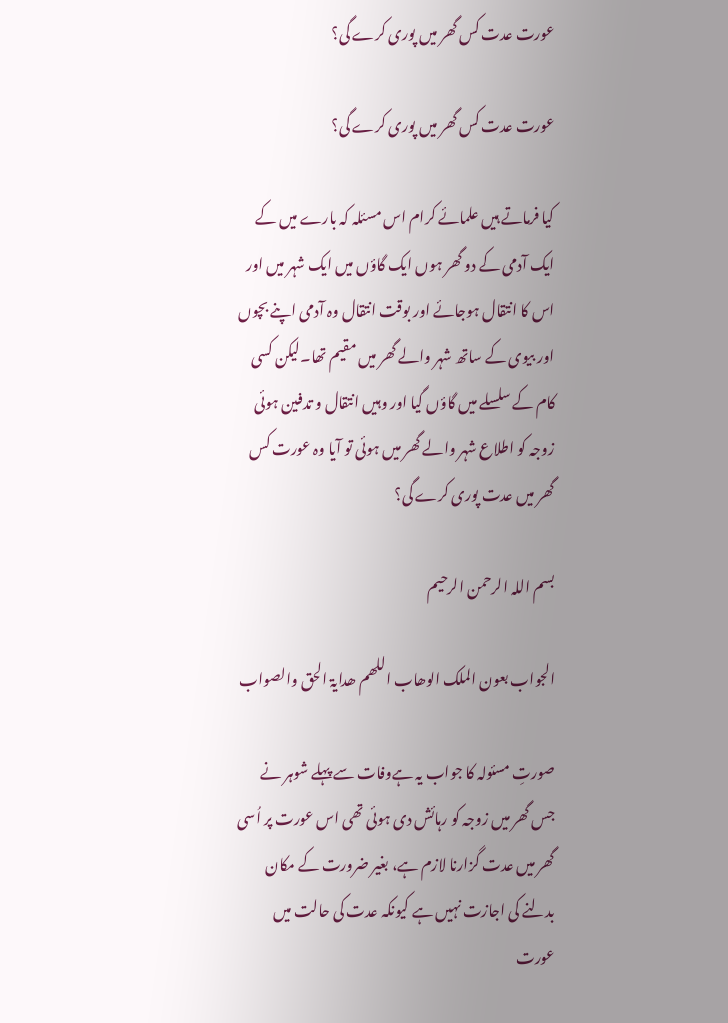عورت عدت کس گھر میں پوری کرے گی؟

عورت عدت کس گھر میں پوری کرے گی؟

کیا فرماتے ہیں علمائے کرام اس مسئلہ کہ بارے میں کے ایک آدمی کے دو گھر ہوں ایک گاؤں میں ایک شہر میں اور اس کا انتقال ہوجائے اور بوقت انتقال وہ آدمی اپنے بچوں اور بیوی کے ساتھ شہر والے گھر میں مقیم تھا۔لیکن کسی کام کے سلسلے میں گاؤں گیا اور وہیں انتقال و تدفین ہوئی زوجہ کو اطلاع شہر والے گھر میں ہوئی تو آیا وہ عورت کس گھر میں عدت پوری کرے گی؟

بسم اللہ الرحمن الرحیم

الجواب بعون الملک الوھاب اللھم ھدایۃ الحق والصواب

صورتِ مسئولہ کا جواب یہ ہےوفات سے پہلے شوہر نے جس گھر میں زوجہ کو رہائش دی ہوئی تھی اس عورت پر اُسی گھر میں عدت گزارنا لازم ہے، بغیر ضرورت کے مکان بدلنے کی اجازت نہیں ہے کیونکہ عدت کی حالت میں عورت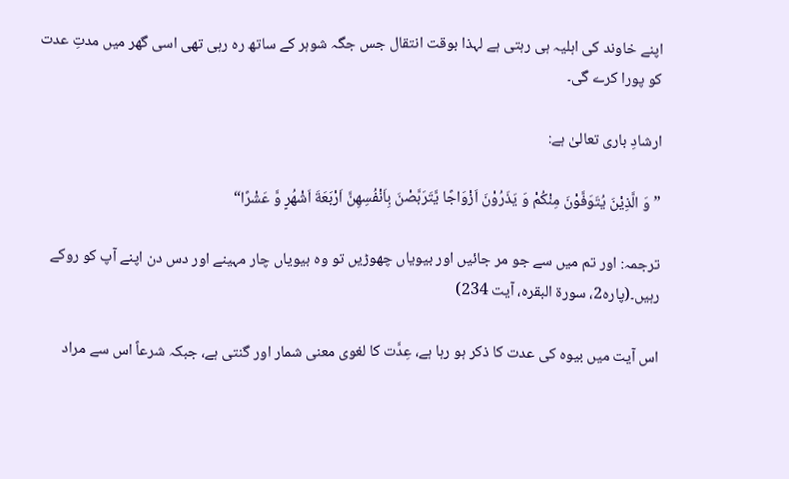اپنے خاوند کی اہلیہ ہی رہتی ہے لہذا بوقت انتقال جس جگہ شوہر کے ساتھ رہ رہی تھی اسی گھر میں مدتِ عدت کو پورا کرے گی۔

ارشادِ باری تعالیٰ ہے:

” وَ الَّذِيْنَ يُتَوَفَّوْنَ مِنْكُمْ وَ يَذَرُوْنَ اَزْوَاجًا يَّتَرَبَّصْنَ بِاَنْفُسِهِنَّ اَرْبَعَةَ اَشْهُرٍ وَّ عَشْرًا“

ترجمہ: اور تم میں سے جو مر جائیں اور بیویاں چھوڑیں تو وہ بیویاں چار مہینے اور دس دن اپنے آپ کو روکے رہیں۔(پارہ2، سورۃ البقرہ، آیت 234)

اس آیت میں بیوہ کی عدت کا ذکر ہو رہا ہے، عِدَّت کا لغوی معنی شمار اور گنتی ہے، جبکہ شرعاً اس سے مراد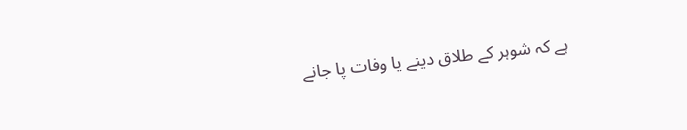ہے کہ شوہر کے طلاق دینے یا وفات پا جانے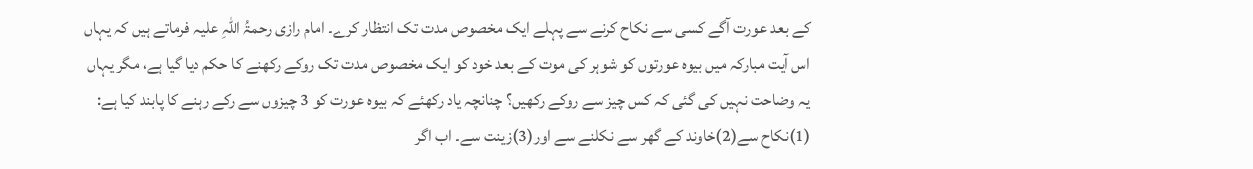کے بعد عورت آگے کسی سے نکاح کرنے سے پہلے ایک مخصوص مدت تک انتظار کرے۔ امام رازی رحمۃُ اللہِ علیہ فرماتے ہیں کہ یہاں اس آیت مبارکہ میں بیوہ عورتوں کو شوہر کی موت کے بعد خود کو ایک مخصوص مدت تک روکے رکھنے کا حکم دیا گیا ہے، مگر یہاں یہ وضاحت نہیں کی گئی کہ کس چیز سے روکے رکھیں؟ چنانچہ یاد رکھئے کہ بیوہ عورت کو 3 چیزوں سے رکے رہنے کا پابند کیا ہے: (1)نکاح سے(2)خاوند کے گھر سے نکلنے سے اور(3)زینت سے۔ اب اگر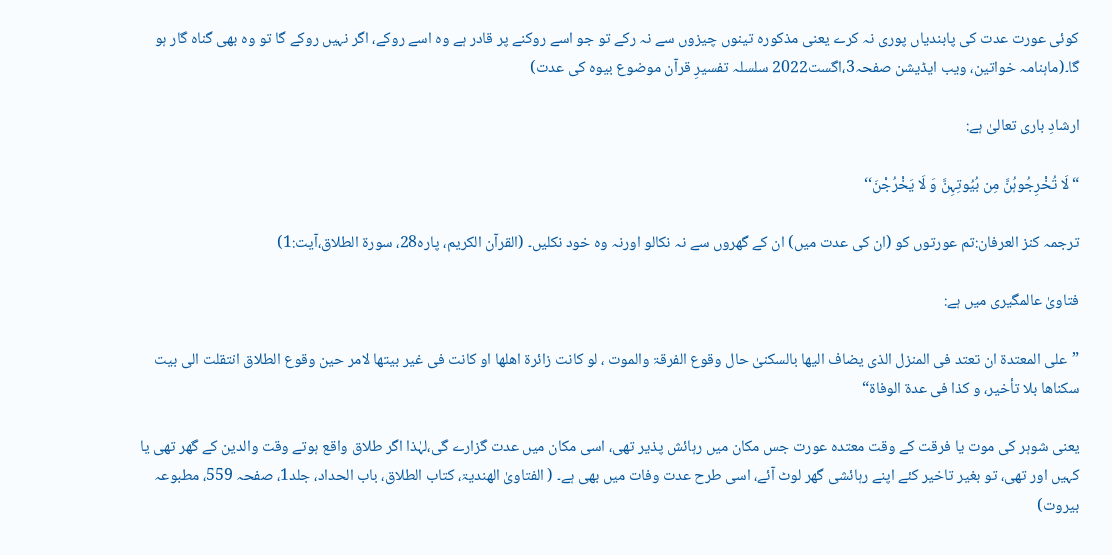کوئی عورت عدت کی پابندیاں پوری نہ کرے یعنی مذکورہ تینوں چیزوں سے نہ رکے تو جو اسے روکنے پر قادر ہے وہ اسے روکے، اگر نہیں روکے گا تو وہ بھی گناہ گار ہو گا۔(ماہنامہ خواتین، ویب ایڈیشن صفحہ3،اگست2022 سلسلہ تفسیرِ قرآن موضوع بیوہ کی عدت)

ارشادِ باری تعالیٰ ہے:

“لَا تُخْرِجُوہُنَّ مِن بُیُوتِہِنَّ وَ لَا یَخْرُجْنَ‘‘

ترجمہ کنز العرفان:تم عورتوں کو (ان کی عدت میں) ان کے گھروں سے نہ نکالو اورنہ وہ خود نکلیں۔ (القرآن الکریم، پارہ28، سورة الطلاق،آیت:1)

فتاویٰ عالمگیری میں ہے:

”علی المعتدۃ ان تعتد فی المنزل الذی یضاف الیھا بالسکنیٰ حال وقوع الفرقۃ والموت ، لو کانت زائرۃ اھلھا او کانت فی غیر بیتھا لامر حین وقوع الطلاق انتقلت الی بیت سکناھا بلا تأخیر، و کذا فی عدۃ الوفاۃ“

یعنی شوہر کی موت یا فرقت کے وقت معتدہ عورت جس مکان میں رہائش پذیر تھی، اسی مکان میں عدت گزارے گی،لہٰذا اگر طلاق واقع ہوتے وقت والدین کے گھر تھی یا کہیں اور تھی، تو بغیر تاخیر کئے اپنے رہائشی گھر لوٹ آئے، اسی طرح عدت وفات میں بھی ہے۔ ( الفتاویٰ الھندیۃ، کتاب الطلاق، باب الحداد، جلد1، صفحہ 559، مطبوعہ بیروت)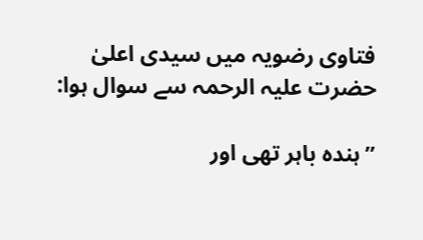فتاوی رضویہ میں سیدی اعلیٰ حضرت علیہ الرحمہ سے سوال ہوا:

”ہندہ باہر تھی اور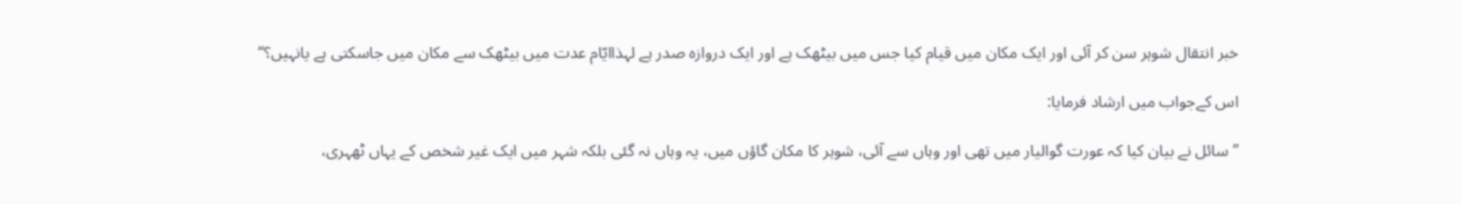خبر انتقال شوہر سن کر آئی اور ایک مکان میں قیام کیا جس میں بیٹھک ہے اور ایک دروازہ صدر ہے لہذاایّام عدت میں بیٹھک سے مکان میں جاسکتی ہے یانہیں؟“

اس کےجواب میں ارشاد فرمایا:

”سائل نے بیان کیا کہ عورت گوالیار میں تھی اور وہاں سے آئی، شوہر کا مکان گاؤں میں، یہ وہاں نہ گئی بلکہ شہر میں ایک غیر شخص کے یہاں ٹھہری،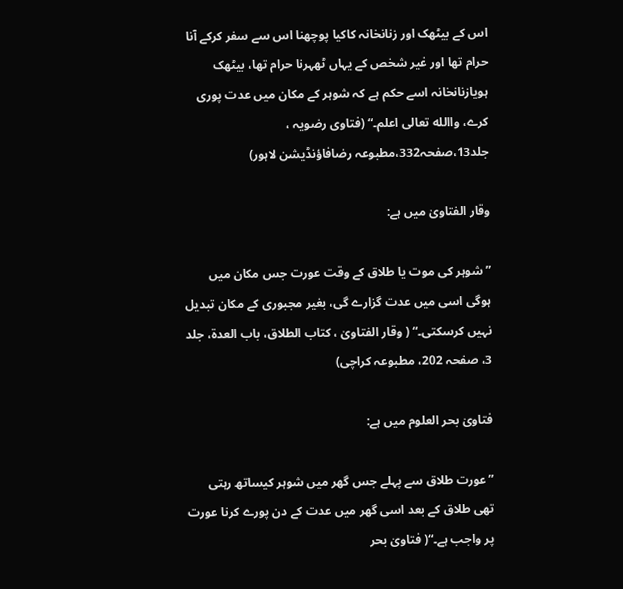اس کے بیٹھک اور زنانخانہ کاکیا پوچھنا اس سے سفر کرکے آنا حرام تھا اور غیر شخص کے یہاں ٹھہرنا حرام تھا، بیٹھک ہویازنانخانہ اسے حکم ہے کہ شوہر کے مکان میں عدت پوری کرے، واالله تعالی اعلم۔“ (فتاوی رضویہ ، جلد13،صفحہ332،مطبوعہ رضافاؤنڈیشن لاہور)

وقار الفتاویٰ میں ہے:

”شوہر کی موت یا طلاق کے وقت عورت جس مکان میں ہوگی اسی میں عدت گزارے گی، بغیر مجبوری کے مکان تبدیل نہیں کرسکتی۔“ ( وقار الفتاویٰ ، کتاب الطلاق، باب العدۃ، جلد 3، صفحہ 202، مطبوعہ کراچی)

فتاویٰ بحر العلوم میں ہے:

”عورت طلاق سے پہلے جس گھر میں شوہر کیساتھ رہتی تھی طلاق کے بعد اسی گھر میں عدت کے دن پورے کرنا عورت پر واجب ہے۔“( فتاویٰ بحر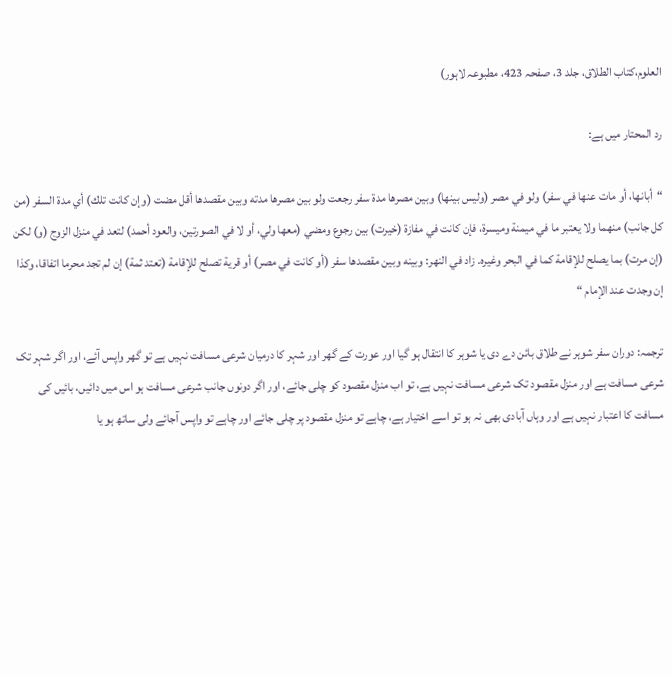العلوم،کتاب الطلاق، جلد 3، صفحہ 423، مطبوعہ لاہور)

رد المحتار میں ہے:

“أبانها، أو مات عنها في سفر) ولو في مصر (وليس بينها) وبين مصرها مدة سفر رجعت ولو بين مصرها مدته وبين مقصدها أقل مضت (وإن كانت تلك) أي مدة السفر (من كل جانب) منهما ولا يعتبر ما في ميمنة وميسرة، فإن كانت في مفازة (خيرت) بين رجوع ومضي (معها ولي، أو لا في الصورتين، والعود أحمد) لتعد في منزل الزوج (و) لكن (إن مرت) بما يصلح للإقامة كما في البحر وغيره. زاد في النهر: وبينه وبين مقصدها سفر (أو كانت في مصر) أو قرية تصلح للإقامة (تعتد ثمة) إن لم تجد محرما اتفاقا، وكذا إن وجدت عند الإمام “

ترجمہ: دوران سفر شوہر نے طلاق بائن دے دی یا شوہر کا انتقال ہو گیا اور عورت کے گھر اور شہر کا درمیان شرعی مسافت نہیں ہے تو گھر واپس آئے، اور اگر شہر تک شرعی مسافت ہے اور منزل مقصود تک شرعی مسافت نہیں ہے، تو اب منزل مقصود کو چلی جائے، اور اگر دونوں جانب شرعی مسافت ہو اس میں دائیں، بائیں کی مسافت کا اعتبار نہیں ہے اور وہاں آبادی بھی نہ ہو تو اسے اختیار ہے، چاہے تو منزل مقصود پر چلی جائے اور چاہے تو واپس آجائے ولی ساتھ ہو یا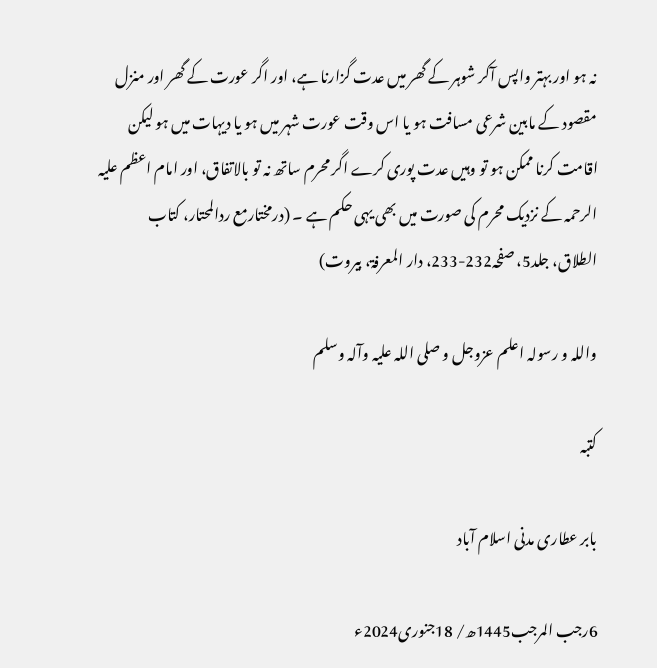نہ ہو اور بہتر واپس آکر شوہر کے گھر میں عدت گزارنا ہے، اور اگر عورت کے گھر اور منزل مقصود کے مابین شرعی مسافت ہو یا اس وقت عورت شہر میں ہو یا دیہات میں ہو لیکن اقامت کرنا ممکن ہو تو وہیں عدت پوری کرے اگر محرم ساتھ نہ تو بالاتفاق، اور امام اعظم علیہ الرحمہ کے نزدیک محرم کی صورت میں بھی یہی حکم ہے ۔ (درمختارمع ردالمحتار، کتاب الطلاق، جلد5، صفحہ232-233، دار المعرفۃ، بیروت)

واللہ و رسولہ اعلم عزوجل و صلی اللہ علیہ وآلہ وسلم

کتبہ

بابر عطاری مدنی اسلام آباد

6رجب المرجب1445ھ/ 18جنوری2024ء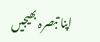اپنا تبصرہ بھیجیں